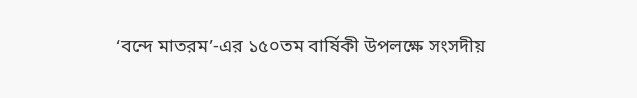‘বন্দে মাতরম’-এর ১৫০তম বার্ষিকী উপলক্ষে সংসদীয়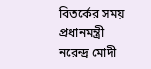বিতর্কের সময় প্রধানমন্ত্রী নরেন্দ্র মোদী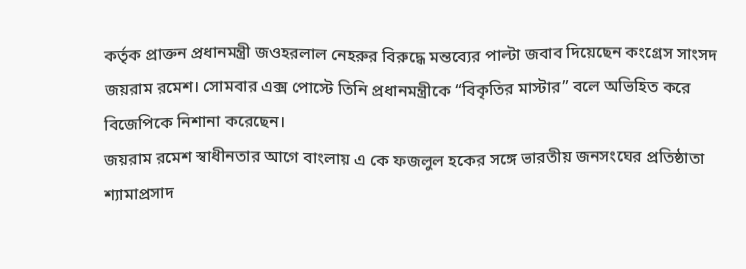কর্তৃক প্রাক্তন প্রধানমন্ত্রী জওহরলাল নেহরুর বিরুদ্ধে মন্তব্যের পাল্টা জবাব দিয়েছেন কংগ্রেস সাংসদ জয়রাম রমেশ। সোমবার এক্স পোস্টে তিনি প্রধানমন্ত্রীকে “বিকৃতির মাস্টার” বলে অভিহিত করে বিজেপিকে নিশানা করেছেন।
জয়রাম রমেশ স্বাধীনতার আগে বাংলায় এ কে ফজলুল হকের সঙ্গে ভারতীয় জনসংঘের প্রতিষ্ঠাতা শ্যামাপ্রসাদ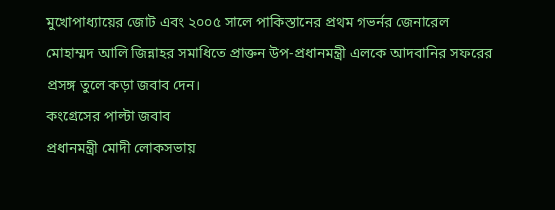মুখোপাধ্যায়ের জোট এবং ২০০৫ সালে পাকিস্তানের প্রথম গভর্নর জেনারেল মোহাম্মদ আলি জিন্নাহর সমাধিতে প্রাক্তন উপ-প্রধানমন্ত্রী এলকে আদবানির সফরের প্রসঙ্গ তুলে কড়া জবাব দেন।
কংগ্রেসের পাল্টা জবাব
প্রধানমন্ত্রী মোদী লোকসভায়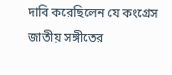দাবি করেছিলেন যে কংগ্রেস জাতীয় সঙ্গীতের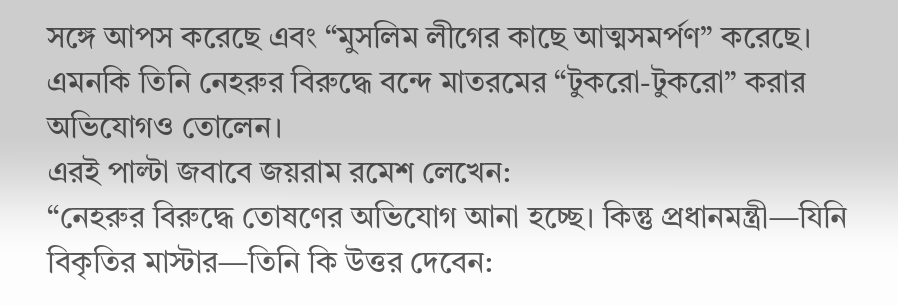সঙ্গে আপস করেছে এবং “মুসলিম লীগের কাছে আত্মসমর্পণ” করেছে। এমনকি তিনি নেহরুর বিরুদ্ধে বন্দে মাতরমের “টুকরো-টুকরো” করার অভিযোগও তোলেন।
এরই পাল্টা জবাবে জয়রাম রমেশ লেখেন:
“নেহরুর বিরুদ্ধে তোষণের অভিযোগ আনা হচ্ছে। কিন্তু প্রধানমন্ত্রী—যিনি বিকৃতির মাস্টার—তিনি কি উত্তর দেবেন: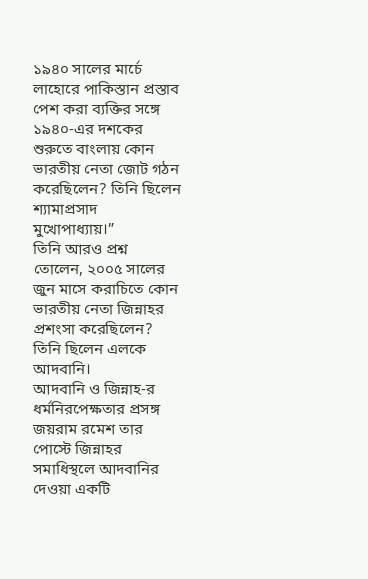১৯৪০ সালের মার্চে লাহোরে পাকিস্তান প্রস্তাব পেশ করা ব্যক্তির সঙ্গে ১৯৪০-এর দশকের শুরুতে বাংলায় কোন ভারতীয় নেতা জোট গঠন করেছিলেন? তিনি ছিলেন শ্যামাপ্রসাদ মুখোপাধ্যায়।”
তিনি আরও প্রশ্ন তোলেন, ২০০৫ সালের জুন মাসে করাচিতে কোন ভারতীয় নেতা জিন্নাহর প্রশংসা করেছিলেন? তিনি ছিলেন এলকে আদবানি।
আদবানি ও জিন্নাহ-র ধর্মনিরপেক্ষতার প্রসঙ্গ
জয়রাম রমেশ তার পোস্টে জিন্নাহর সমাধিস্থলে আদবানির দেওয়া একটি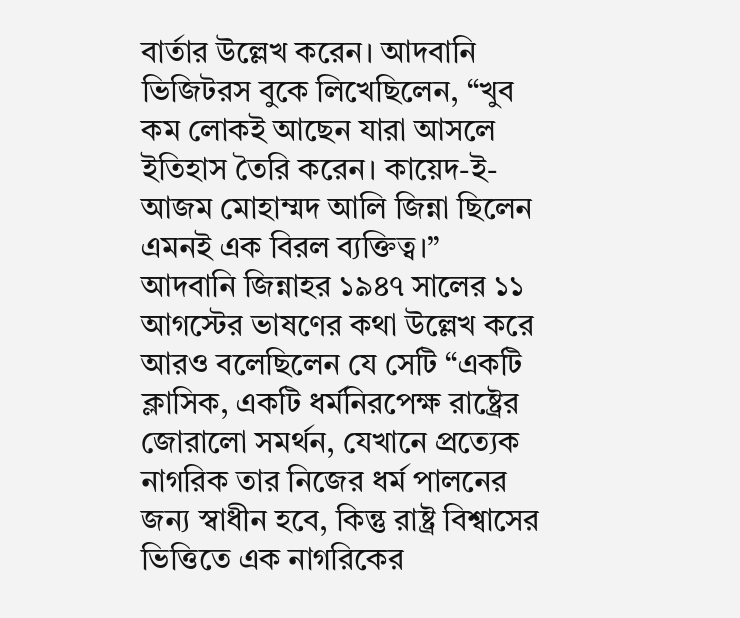বার্তার উল্লেখ করেন। আদবানি ভিজিটরস বুকে লিখেছিলেন, “খুব কম লোকই আছেন যারা আসলে ইতিহাস তৈরি করেন। কায়েদ-ই-আজম মোহাম্মদ আলি জিন্না ছিলেন এমনই এক বিরল ব্যক্তিত্ব।”
আদবানি জিন্নাহর ১৯৪৭ সালের ১১ আগস্টের ভাষণের কথা উল্লেখ করে আরও বলেছিলেন যে সেটি “একটি ক্লাসিক, একটি ধর্মনিরপেক্ষ রাষ্ট্রের জোরালো সমর্থন, যেখানে প্রত্যেক নাগরিক তার নিজের ধর্ম পালনের জন্য স্বাধীন হবে, কিন্তু রাষ্ট্র বিশ্বাসের ভিত্তিতে এক নাগরিকের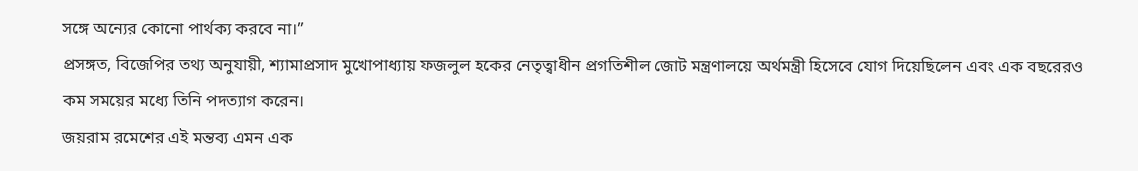সঙ্গে অন্যের কোনো পার্থক্য করবে না।”
প্রসঙ্গত, বিজেপির তথ্য অনুযায়ী, শ্যামাপ্রসাদ মুখোপাধ্যায় ফজলুল হকের নেতৃত্বাধীন প্রগতিশীল জোট মন্ত্রণালয়ে অর্থমন্ত্রী হিসেবে যোগ দিয়েছিলেন এবং এক বছরেরও কম সময়ের মধ্যে তিনি পদত্যাগ করেন।
জয়রাম রমেশের এই মন্তব্য এমন এক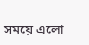সময়ে এলো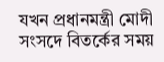যখন প্রধানমন্ত্রী মোদী সংসদে বিতর্কের সময়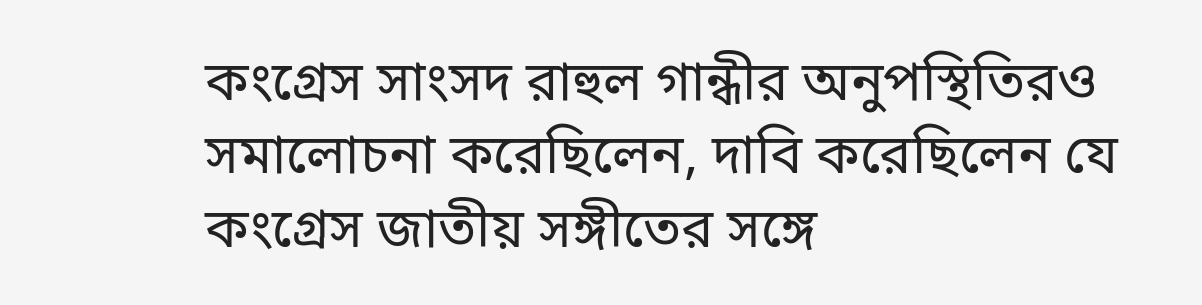কংগ্রেস সাংসদ রাহুল গান্ধীর অনুপস্থিতিরও সমালোচনা করেছিলেন, দাবি করেছিলেন যে কংগ্রেস জাতীয় সঙ্গীতের সঙ্গে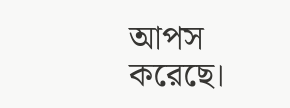আপস করেছে।